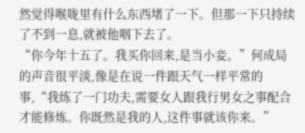然觉得喉咙里有什么东西堵了一下。但那一下只持续了不到一息,就被他咽下去了。
“你今年十五了。我买你回来,是当小妾。”何成局的声音很平淡,像是在说一件跟天气一样平常的事,“我练了一门功夫,需要女人跟我行男女之事配合才能修炼。你既然是我的人,这件事就该你来。”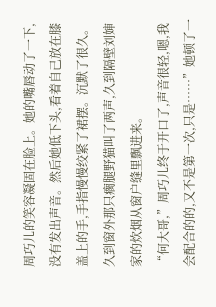周巧儿的笑容凝固在脸上。她的嘴唇动了一下,没有发出声音。然后她低下头,看着自己放在膝盖上的手,手指慢慢绞紧了裙摆。沉默了很久。久到窗外那只瘸腿野猫叫了两声,久到隔壁刘婶家的炊烟从窗户缝里飘进来。
“何大哥,”周巧儿终于开口了,声音很轻,嗯,我会配合的的,又不是第一次,只是……”她顿了一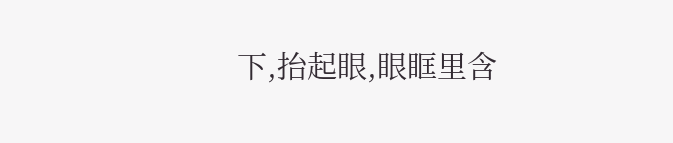下,抬起眼,眼眶里含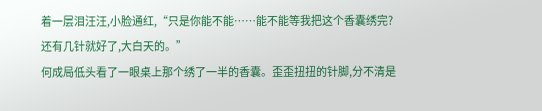着一层泪汪汪,小脸通红,“只是你能不能……能不能等我把这个香囊绣完?还有几针就好了,大白天的。”
何成局低头看了一眼桌上那个绣了一半的香囊。歪歪扭扭的针脚,分不清是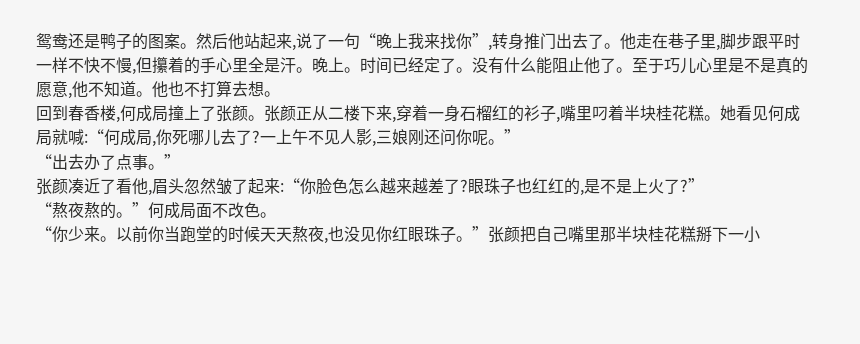鸳鸯还是鸭子的图案。然后他站起来,说了一句“晚上我来找你”,转身推门出去了。他走在巷子里,脚步跟平时一样不快不慢,但攥着的手心里全是汗。晚上。时间已经定了。没有什么能阻止他了。至于巧儿心里是不是真的愿意,他不知道。他也不打算去想。
回到春香楼,何成局撞上了张颜。张颜正从二楼下来,穿着一身石榴红的衫子,嘴里叼着半块桂花糕。她看见何成局就喊:“何成局,你死哪儿去了?一上午不见人影,三娘刚还问你呢。”
“出去办了点事。”
张颜凑近了看他,眉头忽然皱了起来:“你脸色怎么越来越差了?眼珠子也红红的,是不是上火了?”
“熬夜熬的。”何成局面不改色。
“你少来。以前你当跑堂的时候天天熬夜,也没见你红眼珠子。”张颜把自己嘴里那半块桂花糕掰下一小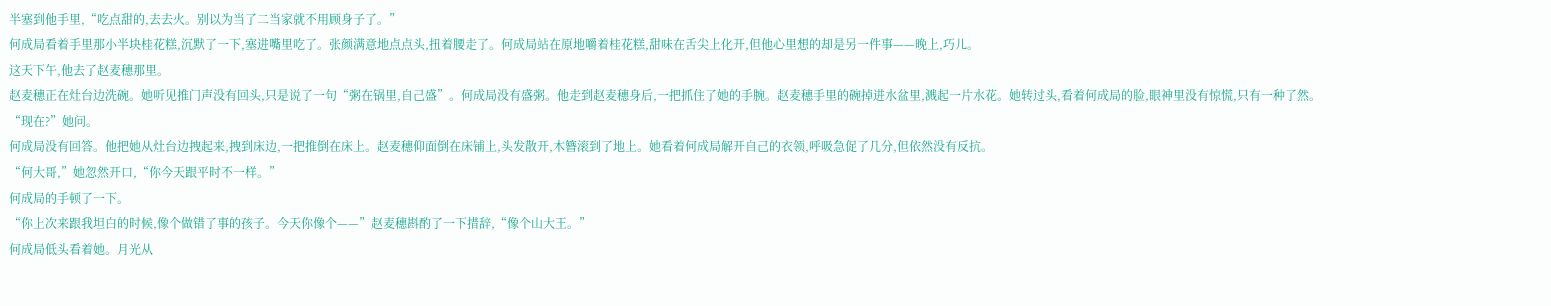半塞到他手里,“吃点甜的,去去火。别以为当了二当家就不用顾身子了。”
何成局看着手里那小半块桂花糕,沉默了一下,塞进嘴里吃了。张颜满意地点点头,扭着腰走了。何成局站在原地嚼着桂花糕,甜味在舌尖上化开,但他心里想的却是另一件事——晚上,巧儿。
这天下午,他去了赵麦穗那里。
赵麦穗正在灶台边洗碗。她听见推门声没有回头,只是说了一句“粥在锅里,自己盛”。何成局没有盛粥。他走到赵麦穗身后,一把抓住了她的手腕。赵麦穗手里的碗掉进水盆里,溅起一片水花。她转过头,看着何成局的脸,眼神里没有惊慌,只有一种了然。
“现在?”她问。
何成局没有回答。他把她从灶台边拽起来,拽到床边,一把推倒在床上。赵麦穗仰面倒在床铺上,头发散开,木簪滚到了地上。她看着何成局解开自己的衣领,呼吸急促了几分,但依然没有反抗。
“何大哥,”她忽然开口,“你今天跟平时不一样。”
何成局的手顿了一下。
“你上次来跟我坦白的时候,像个做错了事的孩子。今天你像个——”赵麦穗斟酌了一下措辞,“像个山大王。”
何成局低头看着她。月光从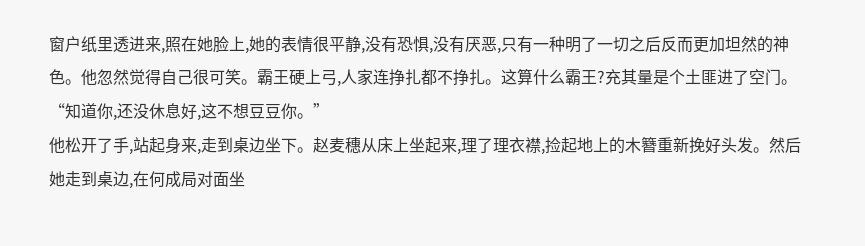窗户纸里透进来,照在她脸上,她的表情很平静,没有恐惧,没有厌恶,只有一种明了一切之后反而更加坦然的神色。他忽然觉得自己很可笑。霸王硬上弓,人家连挣扎都不挣扎。这算什么霸王?充其量是个土匪进了空门。
“知道你,还没休息好,这不想豆豆你。”
他松开了手,站起身来,走到桌边坐下。赵麦穗从床上坐起来,理了理衣襟,捡起地上的木簪重新挽好头发。然后她走到桌边,在何成局对面坐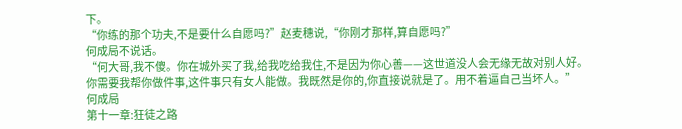下。
“你练的那个功夫,不是要什么自愿吗?”赵麦穗说,“你刚才那样,算自愿吗?”
何成局不说话。
“何大哥,我不傻。你在城外买了我,给我吃给我住,不是因为你心善——这世道没人会无缘无故对别人好。你需要我帮你做件事,这件事只有女人能做。我既然是你的,你直接说就是了。用不着逼自己当坏人。”
何成局
第十一章:狂徒之路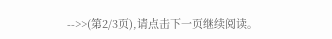-->>(第2/3页),请点击下一页继续阅读。